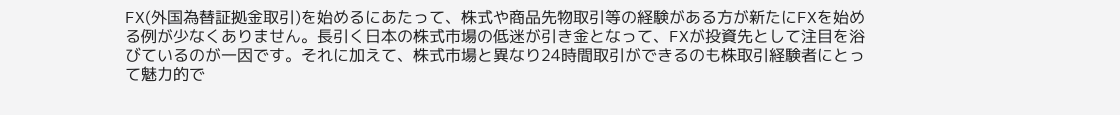FX(外国為替証拠金取引)を始めるにあたって、株式や商品先物取引等の経験がある方が新たにFXを始める例が少なくありません。長引く日本の株式市場の低迷が引き金となって、FXが投資先として注目を浴びているのが一因です。それに加えて、株式市場と異なり24時間取引ができるのも株取引経験者にとって魅力的で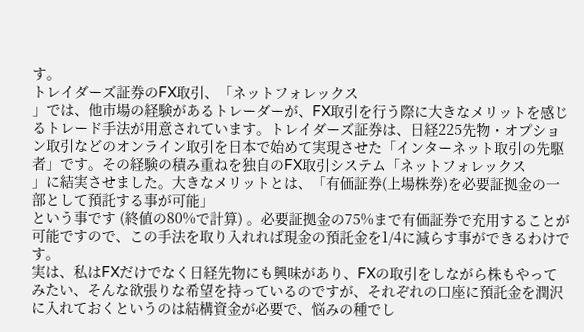す。
トレイダーズ証券のFX取引、「ネットフォレックス
」では、他市場の経験があるトレーダーが、FX取引を行う際に大きなメリットを感じるトレード手法が用意されています。トレイダーズ証券は、日経225先物・オプション取引などのオンライン取引を日本で始めて実現させた「インターネット取引の先駆者」です。その経験の積み重ねを独自のFX取引システム「ネットフォレックス
」に結実させました。大きなメリットとは、「有価証券(上場株券)を必要証拠金の一部として預託する事が可能」
という事です (終値の80%で計算) 。必要証拠金の75%まで有価証券で充用することが可能ですので、この手法を取り入れれば現金の預託金を1/4に減らす事ができるわけです。
実は、私はFXだけでなく日経先物にも興味があり、FXの取引をしながら株もやってみたい、そんな欲張りな希望を持っているのですが、それぞれの口座に預託金を潤沢に入れておくというのは結構資金が必要で、悩みの種でし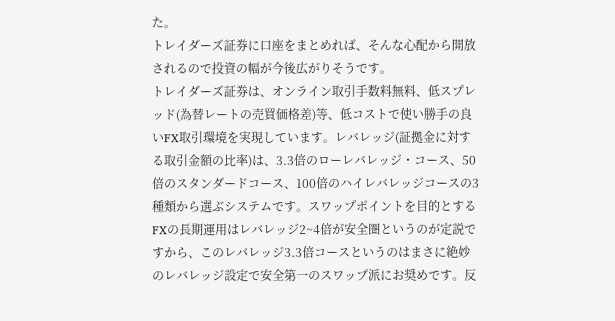た。
トレイダーズ証券に口座をまとめれば、そんな心配から開放されるので投資の幅が今後広がりそうです。
トレイダーズ証券は、オンライン取引手数料無料、低スプレッド(為替レートの売買価格差)等、低コストで使い勝手の良いFX取引環境を実現しています。レバレッジ(証拠金に対する取引金額の比率)は、3.3倍のローレバレッジ・コース、50倍のスタンダードコース、100倍のハイレバレッジコースの3種類から選ぶシステムです。スワップポイントを目的とするFXの長期運用はレバレッジ2~4倍が安全圏というのが定説ですから、このレバレッジ3.3倍コースというのはまさに絶妙のレバレッジ設定で安全第一のスワップ派にお奨めです。反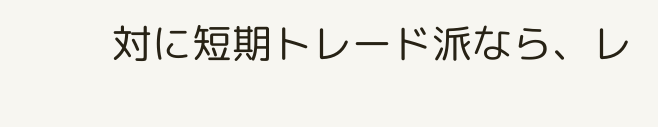対に短期トレード派なら、レ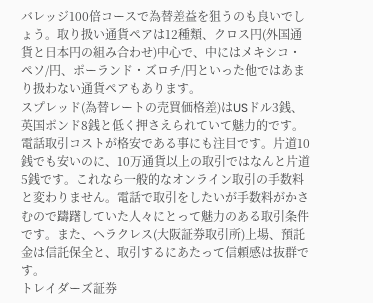バレッジ100倍コースで為替差益を狙うのも良いでしょう。取り扱い通貨ペアは12種類、クロス円(外国通貨と日本円の組み合わせ)中心で、中にはメキシコ・ペソ/円、ポーランド・ズロチ/円といった他ではあまり扱わない通貨ペアもあります。
スプレッド(為替レートの売買価格差)はUSドル3銭、英国ポンド8銭と低く押さえられていて魅力的です。電話取引コストが格安である事にも注目です。片道10銭でも安いのに、10万通貨以上の取引ではなんと片道5銭です。これなら一般的なオンライン取引の手数料と変わりません。電話で取引をしたいが手数料がかさむので躊躇していた人々にとって魅力のある取引条件です。また、ヘラクレス(大阪証券取引所)上場、預託金は信託保全と、取引するにあたって信頼感は抜群です。
トレイダーズ証券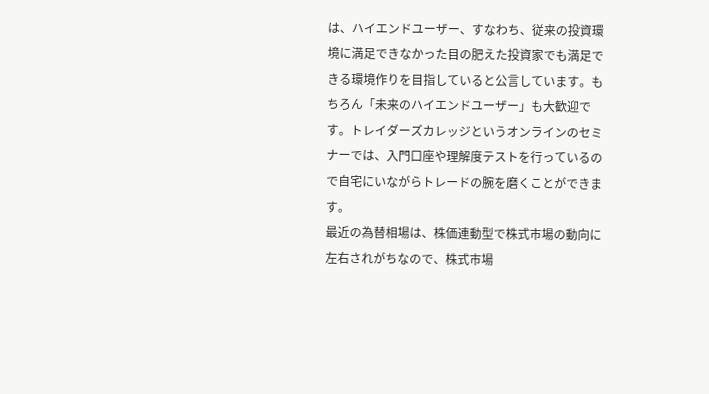は、ハイエンドユーザー、すなわち、従来の投資環境に満足できなかった目の肥えた投資家でも満足できる環境作りを目指していると公言しています。もちろん「未来のハイエンドユーザー」も大歓迎です。トレイダーズカレッジというオンラインのセミナーでは、入門口座や理解度テストを行っているので自宅にいながらトレードの腕を磨くことができます。
最近の為替相場は、株価連動型で株式市場の動向に左右されがちなので、株式市場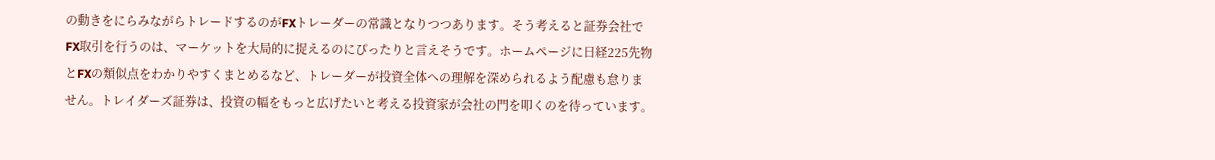の動きをにらみながらトレードするのがFXトレーダーの常識となりつつあります。そう考えると証券会社でFX取引を行うのは、マーケットを大局的に捉えるのにぴったりと言えそうです。ホームページに日経225先物とFXの類似点をわかりやすくまとめるなど、トレーダーが投資全体への理解を深められるよう配慮も怠りません。トレイダーズ証券は、投資の幅をもっと広げたいと考える投資家が会社の門を叩くのを待っています。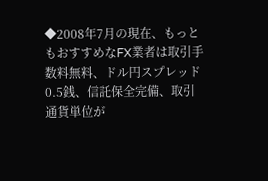◆2008年7月の現在、もっともおすすめなFX業者は取引手数料無料、ドル円スプレッド0.5銭、信託保全完備、取引通貨単位が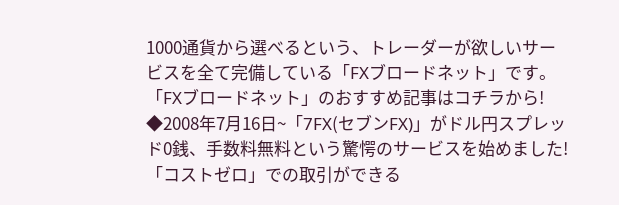1000通貨から選べるという、トレーダーが欲しいサービスを全て完備している「FXブロードネット」です。「FXブロードネット」のおすすめ記事はコチラから!
◆2008年7月16日~「7FX(セブンFX)」がドル円スプレッド0銭、手数料無料という驚愕のサービスを始めました!「コストゼロ」での取引ができる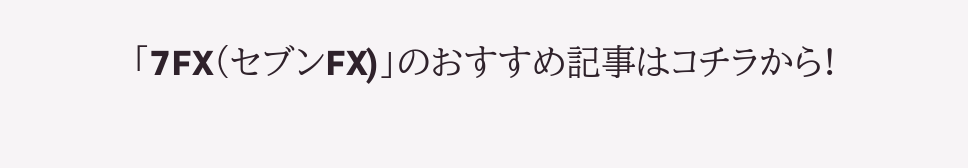「7FX(セブンFX)」のおすすめ記事はコチラから!